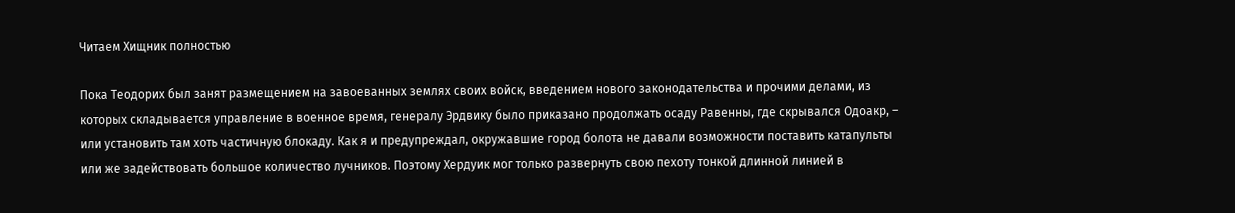Читаем Хищник полностью

Пока Теодорих был занят размещением на завоеванных землях своих войск, введением нового законодательства и прочими делами, из которых складывается управление в военное время, генералу Эрдвику было приказано продолжать осаду Равенны, где скрывался Одоакр, – или установить там хоть частичную блокаду. Как я и предупреждал, окружавшие город болота не давали возможности поставить катапульты или же задействовать большое количество лучников. Поэтому Хердуик мог только развернуть свою пехоту тонкой длинной линией в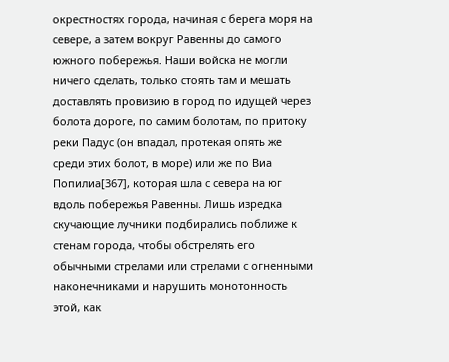окрестностях города, начиная с берега моря на севере, а затем вокруг Равенны до самого южного побережья. Наши войска не могли ничего сделать, только стоять там и мешать доставлять провизию в город по идущей через болота дороге, по самим болотам, по притоку реки Падус (он впадал, протекая опять же среди этих болот, в море) или же по Виа Попилиа[367], которая шла с севера на юг вдоль побережья Равенны. Лишь изредка скучающие лучники подбирались поближе к стенам города, чтобы обстрелять его обычными стрелами или стрелами с огненными наконечниками и нарушить монотонность этой, как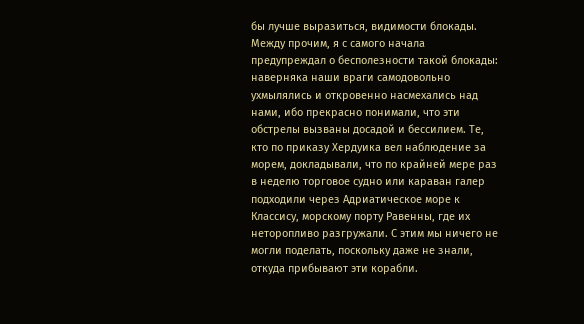бы лучше выразиться, видимости блокады. Между прочим, я с самого начала предупреждал о бесполезности такой блокады: наверняка наши враги самодовольно ухмылялись и откровенно насмехались над нами, ибо прекрасно понимали, что эти обстрелы вызваны досадой и бессилием. Те, кто по приказу Хердуика вел наблюдение за морем, докладывали, что по крайней мере раз в неделю торговое судно или караван галер подходили через Адриатическое море к Классису, морскому порту Равенны, где их неторопливо разгружали. С этим мы ничего не могли поделать, поскольку даже не знали, откуда прибывают эти корабли.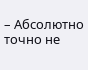– Абсолютно точно не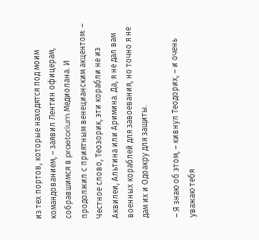из тех портов, которые находятся под моим командованием, – заявил Лентин офицерам, собравшимся в praetorium Медиолана. И продолжил с приятным венецианским акцентом: – Честное слово, Теозорик, эти корабли не из Аквилеи, Альтина или Аримина. Да, я не дал вам военных кораблей для завоевания, но точно я не дам их и Одоакру для защиты.

– Я знаю об этом, – кивнул Теодорих, – и очень уважаю тебя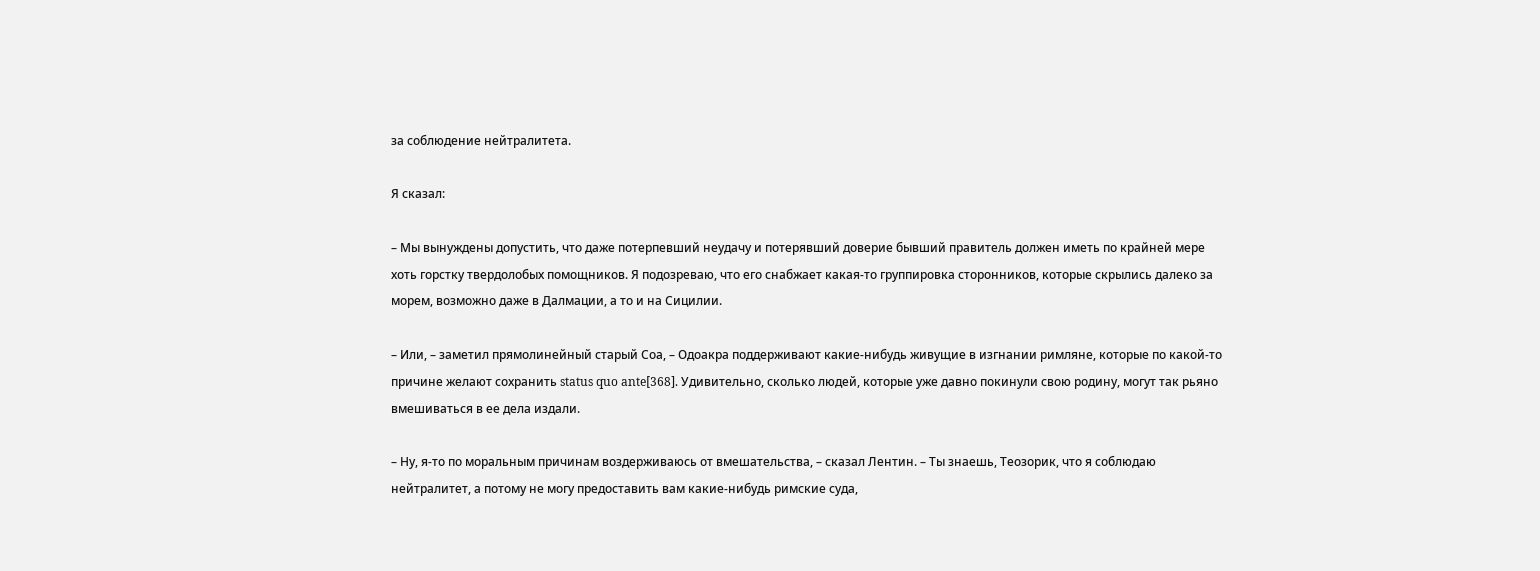за соблюдение нейтралитета.

Я сказал:

– Мы вынуждены допустить, что даже потерпевший неудачу и потерявший доверие бывший правитель должен иметь по крайней мере хоть горстку твердолобых помощников. Я подозреваю, что его снабжает какая-то группировка сторонников, которые скрылись далеко за морем, возможно даже в Далмации, а то и на Сицилии.

– Или, – заметил прямолинейный старый Соа, – Одоакра поддерживают какие-нибудь живущие в изгнании римляне, которые по какой-то причине желают сохранить status quo ante[368]. Удивительно, сколько людей, которые уже давно покинули свою родину, могут так рьяно вмешиваться в ее дела издали.

– Ну, я-то по моральным причинам воздерживаюсь от вмешательства, – сказал Лентин. – Ты знаешь, Теозорик, что я соблюдаю нейтралитет, а потому не могу предоставить вам какие-нибудь римские суда,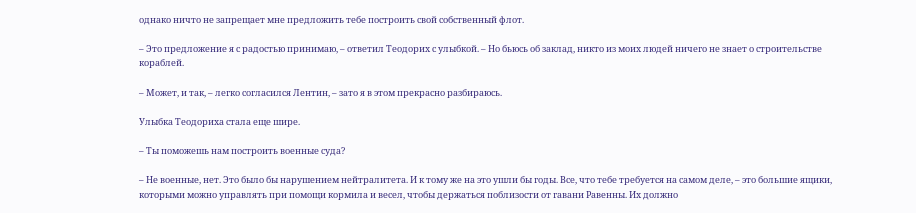однако ничто не запрещает мне предложить тебе построить свой собственный флот.

– Это предложение я с радостью принимаю, – ответил Теодорих с улыбкой. – Но бьюсь об заклад, никто из моих людей ничего не знает о строительстве кораблей.

– Может, и так, – легко согласился Лентин, – зато я в этом прекрасно разбираюсь.

Улыбка Теодориха стала еще шире.

– Ты поможешь нам построить военные суда?

– Не военные, нет. Это было бы нарушением нейтралитета. И к тому же на это ушли бы годы. Все, что тебе требуется на самом деле, – это большие ящики, которыми можно управлять при помощи кормила и весел, чтобы держаться поблизости от гавани Равенны. Их должно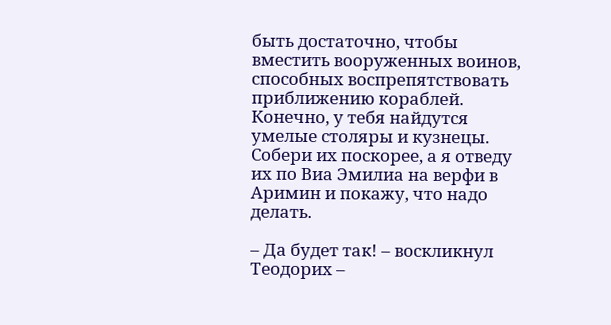быть достаточно, чтобы вместить вооруженных воинов, способных воспрепятствовать приближению кораблей. Конечно, у тебя найдутся умелые столяры и кузнецы. Собери их поскорее, а я отведу их по Виа Эмилиа на верфи в Аримин и покажу, что надо делать.

– Да будет так! – воскликнул Теодорих –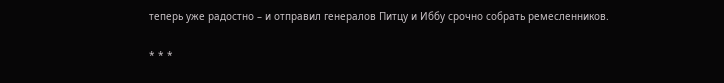теперь уже радостно – и отправил генералов Питцу и Иббу срочно собрать ремесленников.

* * *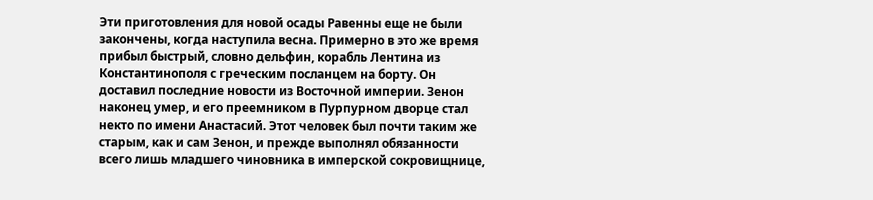Эти приготовления для новой осады Равенны еще не были закончены, когда наступила весна. Примерно в это же время прибыл быстрый, словно дельфин, корабль Лентина из Константинополя с греческим посланцем на борту. Он доставил последние новости из Восточной империи. Зенон наконец умер, и его преемником в Пурпурном дворце стал некто по имени Анастасий. Этот человек был почти таким же старым, как и сам Зенон, и прежде выполнял обязанности всего лишь младшего чиновника в имперской сокровищнице,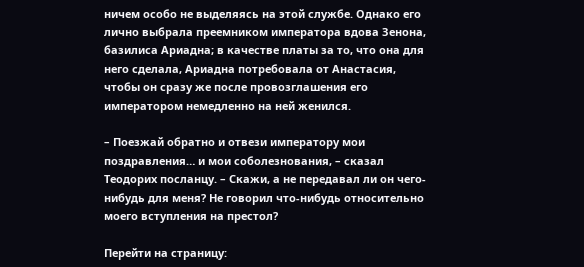ничем особо не выделяясь на этой службе. Однако его лично выбрала преемником императора вдова Зенона, базилиса Ариадна; в качестве платы за то, что она для него сделала, Ариадна потребовала от Анастасия, чтобы он сразу же после провозглашения его императором немедленно на ней женился.

– Поезжай обратно и отвези императору мои поздравления… и мои соболезнования, – сказал Теодорих посланцу. – Скажи, а не передавал ли он чего-нибудь для меня? Не говорил что-нибудь относительно моего вступления на престол?

Перейти на страницу: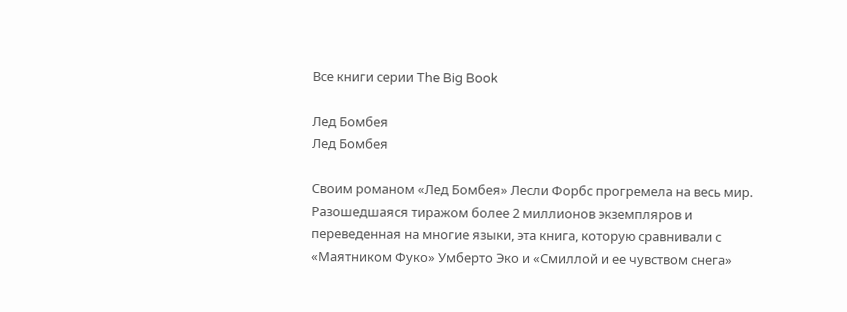Все книги серии The Big Book

Лед Бомбея
Лед Бомбея

Своим романом «Лед Бомбея» Лесли Форбс прогремела на весь мир. Разошедшаяся тиражом более 2 миллионов экземпляров и переведенная на многие языки, эта книга, которую сравнивали с «Маятником Фуко» Умберто Эко и «Смиллой и ее чувством снега»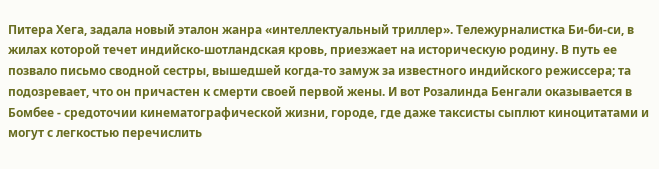Питера Хега, задала новый эталон жанра «интеллектуальный триллер». Тележурналистка Би-би-си, в жилах которой течет индийско-шотландская кровь, приезжает на историческую родину. В путь ее позвало письмо сводной сестры, вышедшей когда-то замуж за известного индийского режиссера; та подозревает, что он причастен к смерти своей первой жены. И вот Розалинда Бенгали оказывается в Бомбее - средоточии кинематографической жизни, городе, где даже таксисты сыплют киноцитатами и могут с легкостью перечислить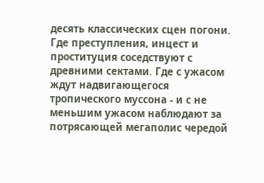десять классических сцен погони. Где преступления, инцест и проституция соседствуют с древними сектами. Где с ужасом ждут надвигающегося тропического муссона - и с не меньшим ужасом наблюдают за потрясающей мегаполис чередой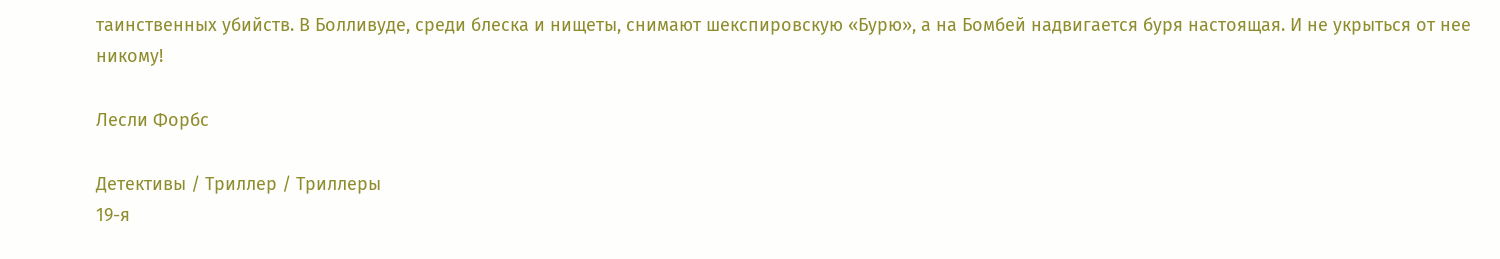таинственных убийств. В Болливуде, среди блеска и нищеты, снимают шекспировскую «Бурю», а на Бомбей надвигается буря настоящая. И не укрыться от нее никому!

Лесли Форбс

Детективы / Триллер / Триллеры
19-я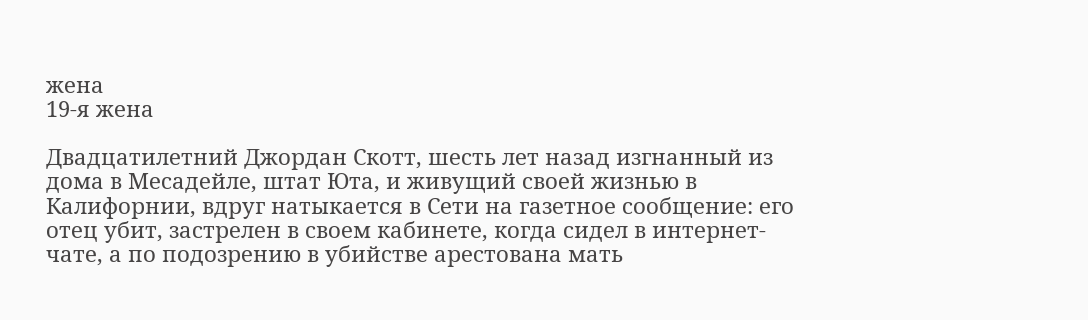жена
19-я жена

Двадцатилетний Джордан Скотт, шесть лет назад изгнанный из дома в Месадейле, штат Юта, и живущий своей жизнью в Калифорнии, вдруг натыкается в Сети на газетное сообщение: его отец убит, застрелен в своем кабинете, когда сидел в интернет-чате, а по подозрению в убийстве арестована мать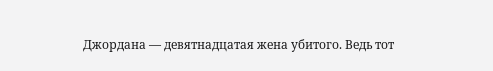Джордана — девятнадцатая жена убитого. Ведь тот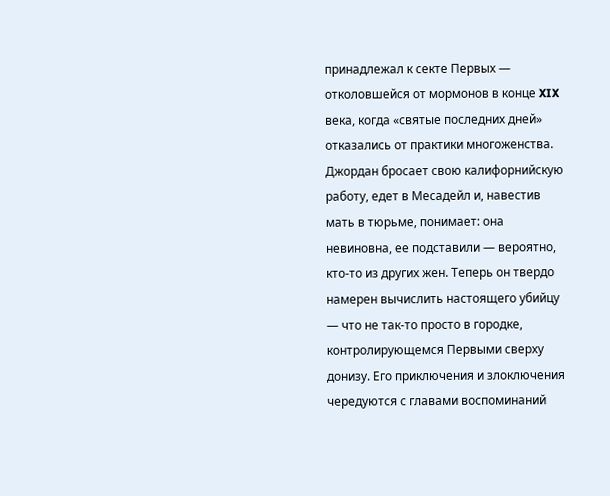принадлежал к секте Первых — отколовшейся от мормонов в конце XIX века, когда «святые последних дней» отказались от практики многоженства. Джордан бросает свою калифорнийскую работу, едет в Месадейл и, навестив мать в тюрьме, понимает: она невиновна, ее подставили — вероятно, кто-то из других жен. Теперь он твердо намерен вычислить настоящего убийцу — что не так-то просто в городке, контролирующемся Первыми сверху донизу. Его приключения и злоключения чередуются с главами воспоминаний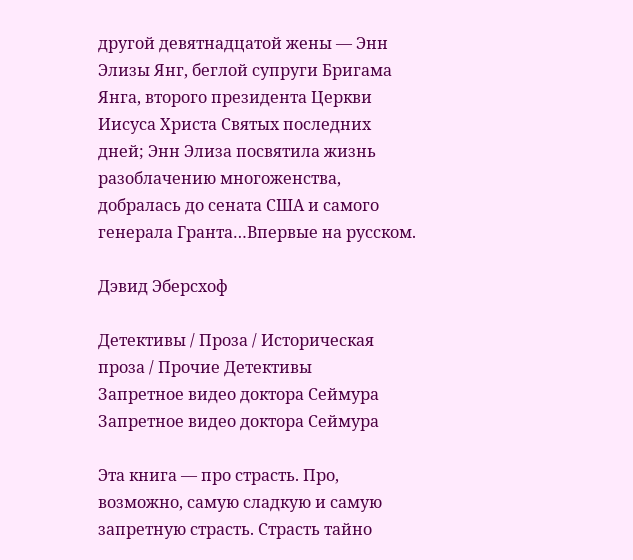другой девятнадцатой жены — Энн Элизы Янг, беглой супруги Бригама Янга, второго президента Церкви Иисуса Христа Святых последних дней; Энн Элиза посвятила жизнь разоблачению многоженства, добралась до сената США и самого генерала Гранта…Впервые на русском.

Дэвид Эберсхоф

Детективы / Проза / Историческая проза / Прочие Детективы
Запретное видео доктора Сеймура
Запретное видео доктора Сеймура

Эта книга — про страсть. Про, возможно, самую сладкую и самую запретную страсть. Страсть тайно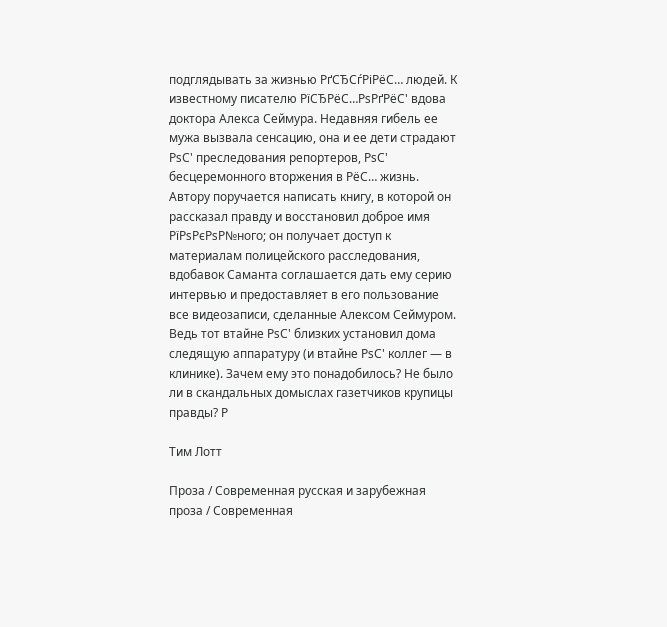подглядывать за жизнью РґСЂСѓРіРёС… людей. К известному писателю РїСЂРёС…РѕРґРёС' вдова доктора Алекса Сеймура. Недавняя гибель ее мужа вызвала сенсацию, она и ее дети страдают РѕС' преследования репортеров, РѕС' бесцеремонного вторжения в РёС… жизнь. Автору поручается написать книгу, в которой он рассказал правду и восстановил доброе имя РїРѕРєРѕР№ного; он получает доступ к материалам полицейского расследования, вдобавок Саманта соглашается дать ему серию интервью и предоставляет в его пользование все видеозаписи, сделанные Алексом Сеймуром. Ведь тот втайне РѕС' близких установил дома следящую аппаратуру (и втайне РѕС' коллег — в клинике). Зачем ему это понадобилось? Не было ли в скандальных домыслах газетчиков крупицы правды? Р

Тим Лотт

Проза / Современная русская и зарубежная проза / Современная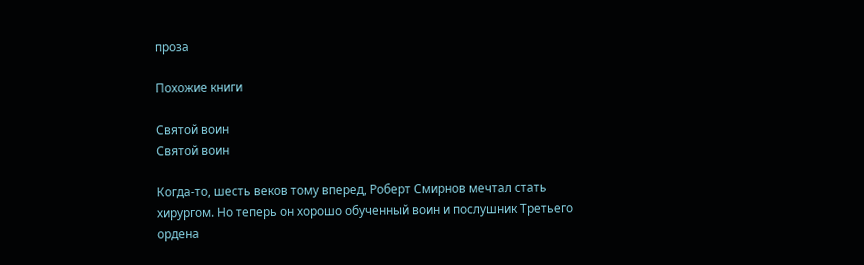проза

Похожие книги

Святой воин
Святой воин

Когда-то, шесть веков тому вперед, Роберт Смирнов мечтал стать хирургом. Но теперь он хорошо обученный воин и послушник Третьего ордена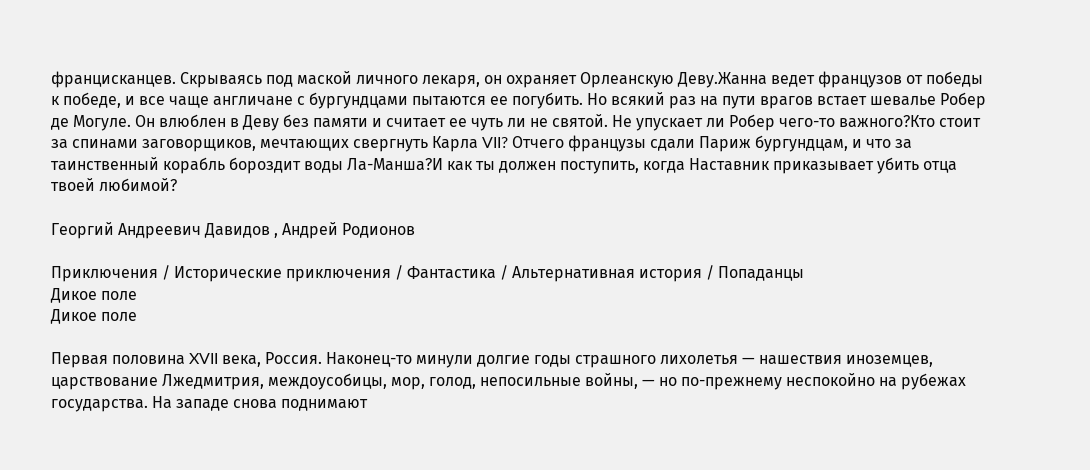францисканцев. Скрываясь под маской личного лекаря, он охраняет Орлеанскую Деву.Жанна ведет французов от победы к победе, и все чаще англичане с бургундцами пытаются ее погубить. Но всякий раз на пути врагов встает шевалье Робер де Могуле. Он влюблен в Деву без памяти и считает ее чуть ли не святой. Не упускает ли Робер чего-то важного?Кто стоит за спинами заговорщиков, мечтающих свергнуть Карла VII? Отчего французы сдали Париж бургундцам, и что за таинственный корабль бороздит воды Ла-Манша?И как ты должен поступить, когда Наставник приказывает убить отца твоей любимой?

Георгий Андреевич Давидов , Андрей Родионов

Приключения / Исторические приключения / Фантастика / Альтернативная история / Попаданцы
Дикое поле
Дикое поле

Первая половина XVII века, Россия. Наконец-то минули долгие годы страшного лихолетья — нашествия иноземцев, царствование Лжедмитрия, междоусобицы, мор, голод, непосильные войны, — но по-прежнему неспокойно на рубежах государства. На западе снова поднимают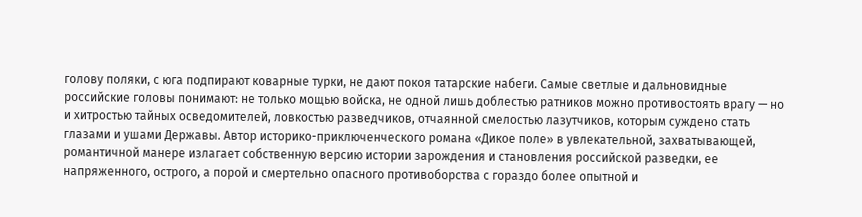голову поляки, с юга подпирают коварные турки, не дают покоя татарские набеги. Самые светлые и дальновидные российские головы понимают: не только мощью войска, не одной лишь доблестью ратников можно противостоять врагу — но и хитростью тайных осведомителей, ловкостью разведчиков, отчаянной смелостью лазутчиков, которым суждено стать глазами и ушами Державы. Автор историко-приключенческого романа «Дикое поле» в увлекательной, захватывающей, романтичной манере излагает собственную версию истории зарождения и становления российской разведки, ее напряженного, острого, а порой и смертельно опасного противоборства с гораздо более опытной и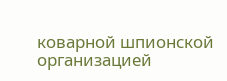коварной шпионской организацией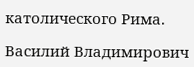католического Рима.

Василий Владимирович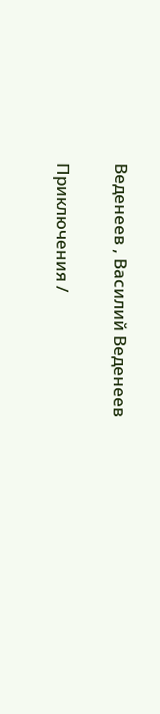Веденеев , Василий Веденеев

Приключения /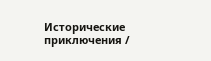Исторические приключения /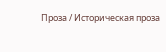Проза / Историческая проза